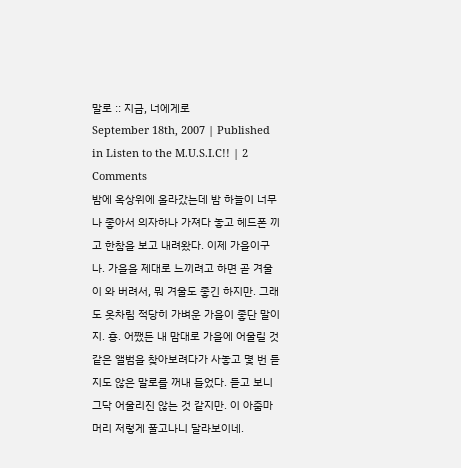말로 :: 지금, 너에게로
September 18th, 2007 | Published in Listen to the M.U.S.I.C!! | 2 Comments
밤에 옥상위에 올라갔는데 밤 하늘이 너무나 좋아서 의자하나 가져다 놓고 헤드폰 끼고 한참을 보고 내려왔다. 이제 가을이구나. 가을을 제대로 느끼려고 하면 곧 겨울이 와 버려서, 뭐 겨울도 좋긴 하지만. 그래도 옷차림 적당히 가벼운 가을이 좋단 말이지. 흥. 어쨌든 내 맘대로 가을에 어울릴 것 같은 앨범을 찾아보려다가 사놓고 몇 번 듣지도 않은 말로를 꺼내 들었다. 듣고 보니 그닥 어울리진 않는 것 같지만. 이 아줌마 머리 저렇게 풀고나니 달라보이네.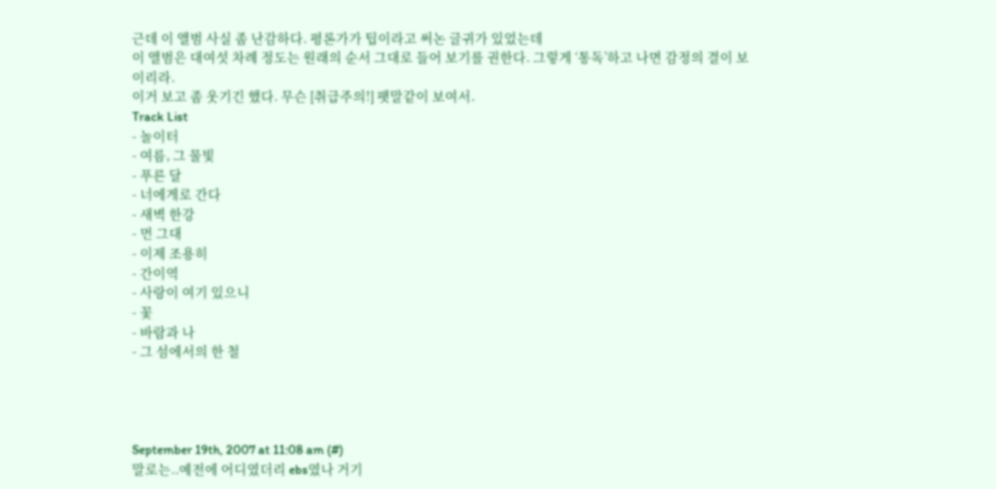근데 이 앨범 사실 좀 난감하다. 평론가가 팁이라고 써논 글귀가 있었는데
이 앨범은 대여섯 차례 정도는 원래의 순서 그대로 들어 보기를 권한다. 그렇게 ‘통독’하고 나면 감정의 결이 보이리라.
이거 보고 좀 웃기긴 했다. 무슨 [취급주의!] 팻말같이 보여서.
Track List
- 놀이터
- 여름, 그 물빛
- 푸른 달
- 너에게로 간다
- 새벽 한강
- 먼 그대
- 이제 조용히
- 간이역
- 사랑이 여기 있으니
- 꽃
- 바람과 나
- 그 섬에서의 한 철




September 19th, 2007 at 11:08 am (#)
말로는..예전에 어디였더리 ebs였나 거기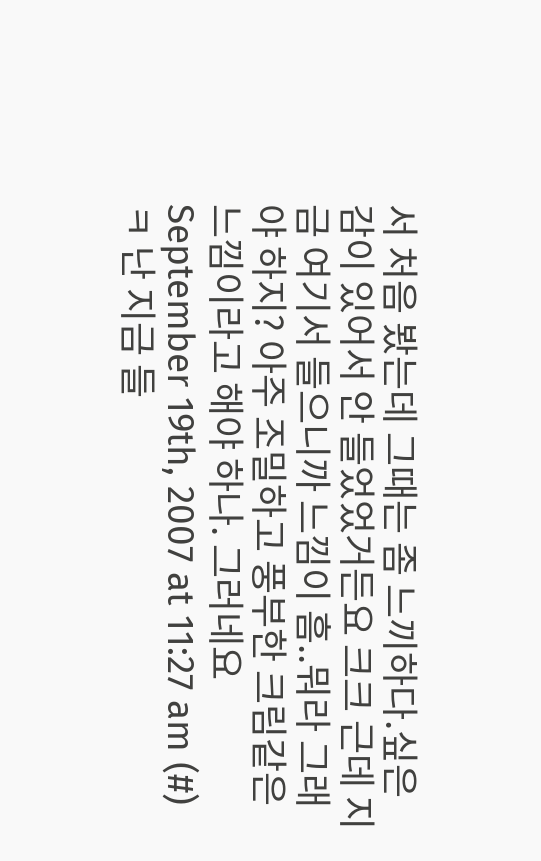서 처음 봤는데 그때는 좀 느끼하다.싶은 감이 있어서 안 들었었거든요 크크 근데 지금 여기서 들으니까 느낌이 흠..뭐라 그래야 하지? 아주 조밀하고 풍부한 크림같은 느낌이라고 해야 하나. 그러네요
September 19th, 2007 at 11:27 am (#)
ㅋ 난 지금 들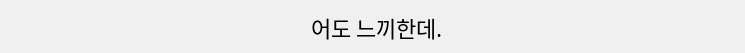어도 느끼한데.